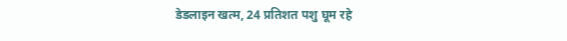डेडलाइन खत्म, 24 प्रतिशत पशु घूम रहे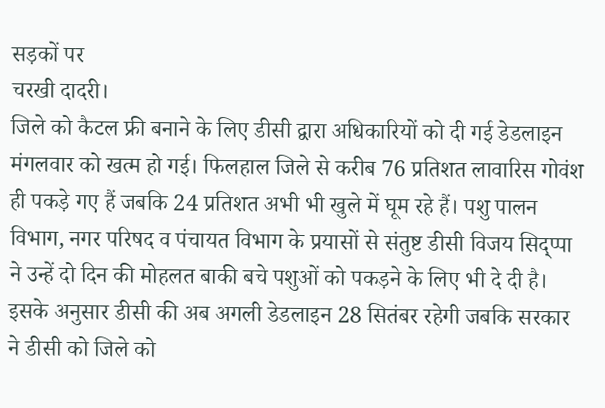सड़कों पर
चरखी दादरी।
जिले को कैटल फ्री बनाने के लिए डीसी द्वारा अधिकारियों को दी गई डेडलाइन मंगलवार को खत्म हो गई। फिलहाल जिले से करीब 76 प्रतिशत लावारिस गोवंश ही पकड़े गए हैं जबकि 24 प्रतिशत अभी भी खुले में घूम रहे हैं। पशु पालन विभाग, नगर परिषद व पंचायत विभाग के प्रयासों से संतुष्ट डीसी विजय सिद्प्पा ने उन्हें दो दिन की मोहलत बाकी बचे पशुओं को पकड़ने के लिए भी दे दी है। इसके अनुसार डीसी की अब अगली डेडलाइन 28 सितंबर रहेगी जबकि सरकार ने डीसी को जिले को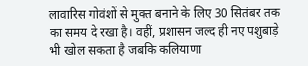लावारिस गोवंशों से मुक्त बनाने के लिए 30 सितंबर तक का समय दे रखा है। वहीं, प्रशासन जल्द ही नए पशुबाड़े भी खोल सकता है जबकि कलियाणा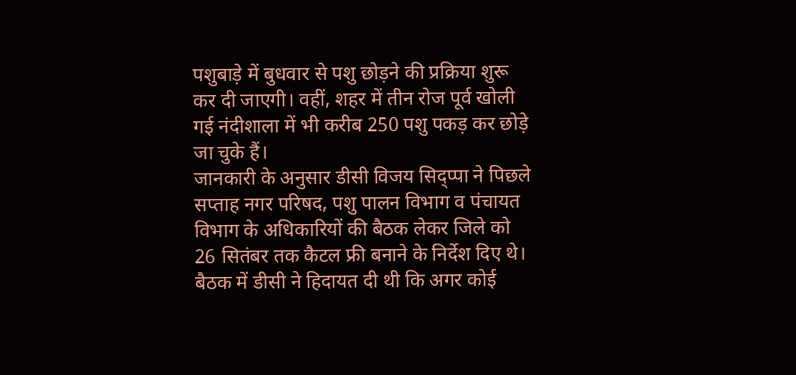पशुबाड़े में बुधवार से पशु छोड़ने की प्रक्रिया शुरू कर दी जाएगी। वहीं, शहर में तीन रोज पूर्व खोली गई नंदीशाला में भी करीब 250 पशु पकड़ कर छोड़े जा चुके हैं।
जानकारी के अनुसार डीसी विजय सिद्प्पा ने पिछले सप्ताह नगर परिषद, पशु पालन विभाग व पंचायत विभाग के अधिकारियों की बैठक लेकर जिले को 26 सितंबर तक कैटल फ्री बनाने के निर्देश दिए थे। बैठक में डीसी ने हिदायत दी थी कि अगर कोई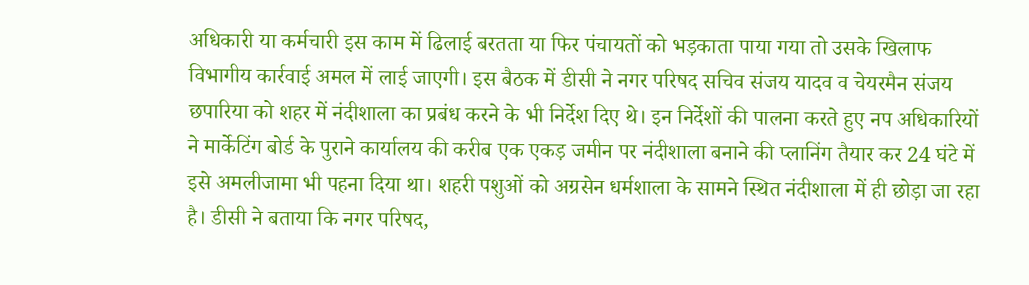अधिकारी या कर्मचारी इस काम में ढिलाई बरतता या फिर पंचायतों को भड़काता पाया गया तो उसके खिलाफ विभागीय कार्रवाई अमल में लाई जाएगी। इस बैठक में डीसी ने नगर परिषद सचिव संजय यादव व चेयरमैन संजय छपारिया को शहर में नंदीशाला का प्रबंध करने के भी निर्देश दिए थे। इन निर्देशों की पालना करते हुए नप अधिकारियों ने मार्केटिंग बोर्ड के पुराने कार्यालय की करीब एक एकड़ जमीन पर नंदीशाला बनाने की प्लानिंग तैयार कर 24 घंटे में इसे अमलीजामा भी पहना दिया था। शहरी पशुओं को अग्रसेन धर्मशाला के सामने स्थित नंदीशाला में ही छोड़ा जा रहा है। डीसी ने बताया कि नगर परिषद,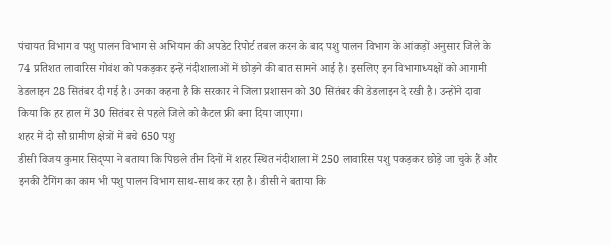पंचायत विभाग व पशु पालन विभाग से अभियान की अपडेट रिपोर्ट तबल करन के बाद पशु पालन विभाग के आंकड़ों अनुसार जिले के 74 प्रतिशत लावारिस गोवंश को पकड़कर इन्हें नंदीशालाओं में छोड़ने की बात सामने आई है। इसलिए इन विभागाध्यक्षों को आगामी डेडलाइन 28 सितंबर दी गई है। उनका कहना है कि सरकार ने जिला प्रशासन को 30 सितंबर की डेडलाइन दे रखी है। उन्होंने दावा किया कि हर हाल में 30 सितंबर से पहले जिले को कैटल फ्री बना दिया जाएगा।
शहर में दो सौ ग्रामीण क्षेत्रों में बचे 650 पशु
डीसी विजय कुमार सिद्प्पा ने बताया कि पिछले तीन दिनों में शहर स्थित नंदीशाला में 250 लावारिस पशु पकड़कर छोड़े जा चुके हैं और इनकी टैगिंग का काम भी पशु पालन विभाग साथ-साथ कर रहा है। डीसी ने बताया कि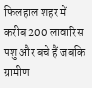फिलहाल शहर में करीब 200 लावारिस पशु और बचे हैं जबकि ग्रामीण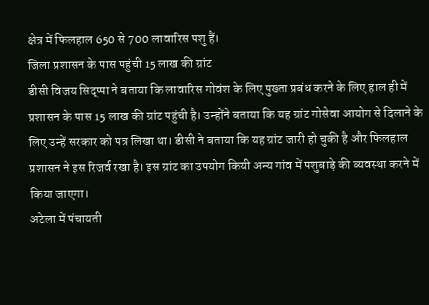क्षेत्र में फिलहाल 650 से 700 लावारिस पशु हैं।
जिला प्रशासन के पास पहुंची 15 लाख की ग्रांट
डीसी विजय सिद्प्पा ने बताया कि लावारिस गोवंश के लिए पुख्ता प्रबंध करने के लिए हाल ही में प्रशासन के पास 15 लाख की ग्रांट पहुंची है। उन्होंने बताया कि यह ग्रांट गोसेवा आयोग से दिलाने के लिए उन्हें सरकार को पत्र लिखा था। डीसी ने बताया कि यह ग्रांट जारी हो चुकी है और फिलहाल प्रशासन ने इस रिजर्व रखा है। इस ग्रांट का उपयोग कियी अन्य गांव में पशुबाड़े की व्यवस्था करने में किया जाएगा।
अटेला में पंचायती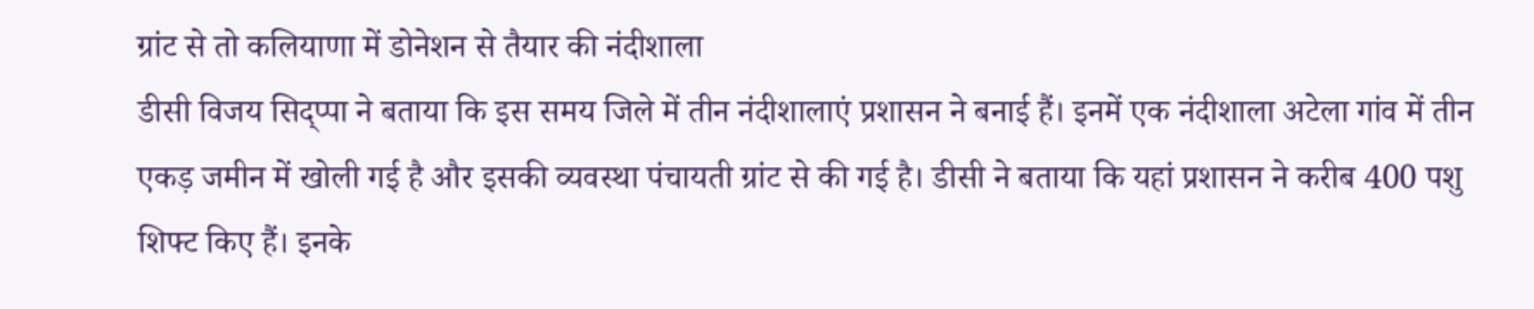ग्रांट से तो कलियाणा में डोनेशन से तैयार की नंदीशाला
डीसी विजय सिद्प्पा ने बताया कि इस समय जिले में तीन नंदीशालाएं प्रशासन ने बनाई हैं। इनमें एक नंदीशाला अटेला गांव में तीन एकड़ जमीन में खोली गई है और इसकी व्यवस्था पंचायती ग्रांट से की गई है। डीसी ने बताया कि यहां प्रशासन ने करीब 400 पशु शिफ्ट किए हैं। इनके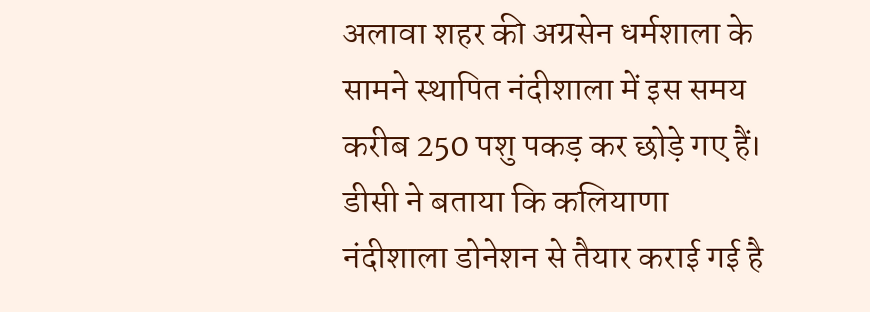अलावा शहर की अग्रसेन धर्मशाला के सामने स्थापित नंदीशाला में इस समय करीब 250 पशु पकड़ कर छोड़े गए हैं। डीसी ने बताया कि कलियाणा नंदीशाला डोनेशन से तैयार कराई गई है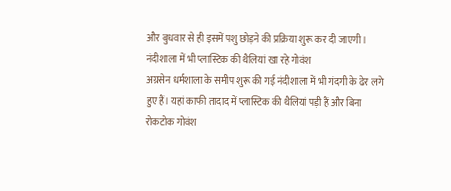और बुधवार से ही इसमें पशु छोड़ने की प्रक्रिया शुरू कर दी जाएगी।
नंदीशाला में भी प्लास्टिक की थैलियां खा रहे गोवंश
अग्रसेन धर्मशाला के समीप शुरू की गई नंदीशाला में भी गंदगी के ढेर लगे हुए हैं। यहां काफी तादाद में प्लास्टिक की थैलियां पड़ी हैं और बिना रोकटोक गोवंश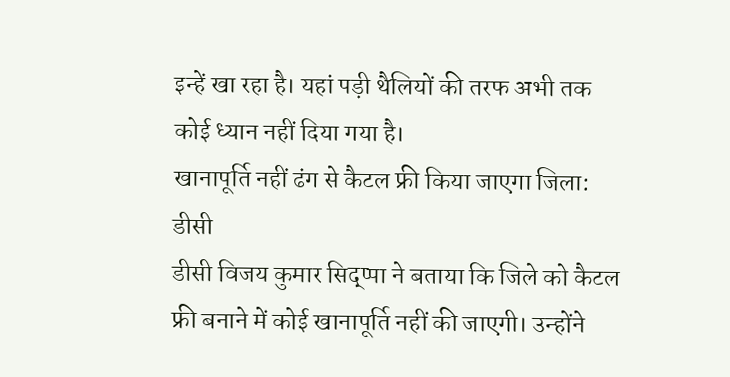इन्हें खा रहा है। यहां पड़ी थैलियों की तरफ अभी तक कोई ध्यान नहीं दिया गया है।
खानापूर्ति नहीं ढंग से कैटल फ्री किया जाएगा जिला: डीसी
डीसी विजय कुमार सिद्प्पा ने बताया कि जिले को कैटल फ्री बनाने में कोई खानापूर्ति नहीं की जाएगी। उन्होंने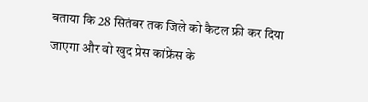बताया कि 28 सितंबर तक जिले को कैटल फ्री कर दिया जाएगा और वो खुद प्रेस कांफ्रेंस के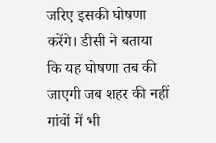जरिए इसकी घोषणा करेंगे। डीसी ने बताया कि यह घोषणा तब की जाएगी जब शहर की नहीं गांवों में भी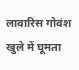लावारिस गोवंश खुले में घूमता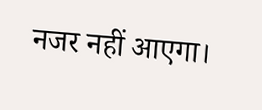नजर नहीं आएगा।